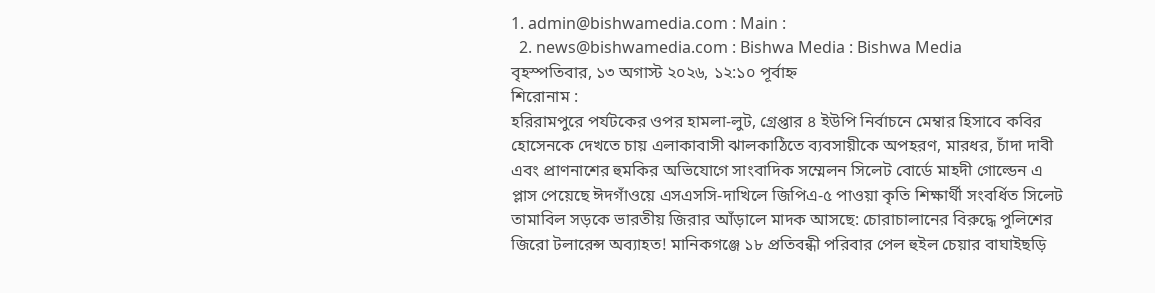1. admin@bishwamedia.com : Main :
  2. news@bishwamedia.com : Bishwa Media : Bishwa Media
বৃহস্পতিবার, ১৩ অগাস্ট ২০২৬, ১২:১০ পূর্বাহ্ন
শিরোনাম :
হরিরামপুরে পর্যটকের ওপর হামলা-লুট, গ্রেপ্তার ৪ ইউপি নির্বাচনে মেম্বার হিসাবে কবির হোসেনকে দেখতে চায় এলাকাবাসী ঝালকাঠিতে ব্যবসায়ীকে অপহরণ, মারধর, চাঁদা দাবী এবং প্রাণনাশের হুমকির অভিযোগে সাংবাদিক সম্মেলন সিলেট বোর্ডে মাহদী গোল্ডেন এ প্লাস পেয়েছে ঈদগাঁওয়ে এসএসসি-দাখিলে জিপিএ-৫ পাওয়া কৃতি শিক্ষার্থী সংবর্ধিত সিলেট তামাবিল সড়কে ভারতীয় জিরার আঁড়ালে মাদক আসছে: চোরাচালানের বিরুদ্ধে পুলিশের জিরো টলারেন্স অব্যাহত! মানিকগঞ্জে ১৮ প্রতিবন্ধী পরিবার পেল হুইল চেয়ার বাঘাইছড়ি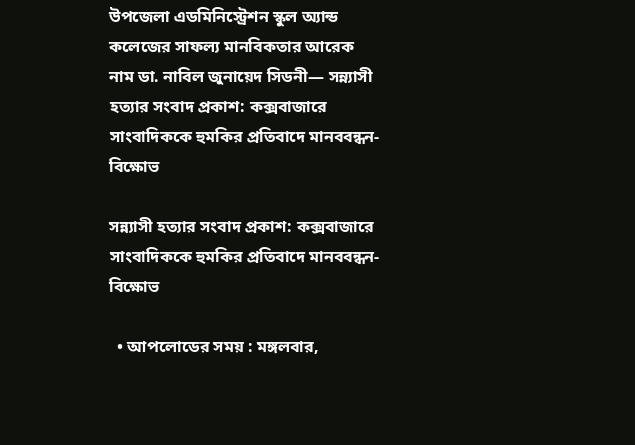উপজেলা এডমিনিস্ট্রেশন স্কুল অ্যান্ড কলেজের সাফল্য মানবিকতার আরেক নাম ডা. নাবিল জুনায়েদ সিডনী— সন্ন্যাসী হত্যার সংবাদ প্রকাশ: কক্সবাজারে সাংবাদিককে হুমকির প্রতিবাদে মানববন্ধন-বিক্ষোভ

সন্ন্যাসী হত্যার সংবাদ প্রকাশ: কক্সবাজারে সাংবাদিককে হুমকির প্রতিবাদে মানববন্ধন-বিক্ষোভ

  • আপলোডের সময় : মঙ্গলবার,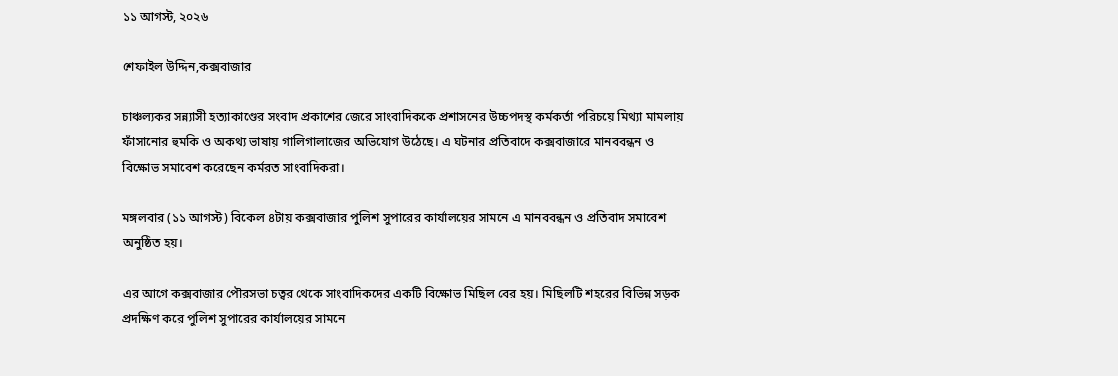১১ আগস্ট, ২০২৬

শেফাইল উদ্দিন,কক্সবাজার

চাঞ্চল্যকর সন্ন্যাসী হত্যাকাণ্ডের সংবাদ প্রকাশের জেরে সাংবাদিককে প্রশাসনের উচ্চপদস্থ কর্মকর্তা পরিচয়ে মিথ্যা মামলায় ফাঁসানোর হুমকি ও অকথ্য ভাষায় গালিগালাজের অভিযোগ উঠেছে। এ ঘটনার প্রতিবাদে কক্সবাজারে মানববন্ধন ও বিক্ষোভ সমাবেশ করেছেন কর্মরত সাংবাদিকরা।

মঙ্গলবার (১১ আগস্ট) বিকেল ৪টায় কক্সবাজার পুলিশ সুপারের কার্যালয়ের সামনে এ মানববন্ধন ও প্রতিবাদ সমাবেশ অনুষ্ঠিত হয়।

এর আগে কক্সবাজার পৌরসভা চত্বর থেকে সাংবাদিকদের একটি বিক্ষোভ মিছিল বের হয়। মিছিলটি শহরের বিভিন্ন সড়ক প্রদক্ষিণ করে পুলিশ সুপারের কার্যালয়ের সামনে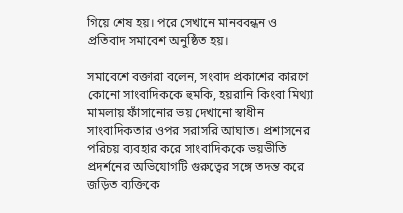গিয়ে শেষ হয়। পরে সেখানে মানববন্ধন ও প্রতিবাদ সমাবেশ অনুষ্ঠিত হয়।

সমাবেশে বক্তারা বলেন, সংবাদ প্রকাশের কারণে কোনো সাংবাদিককে হুমকি, হয়রানি কিংবা মিথ্যা মামলায় ফাঁসানোর ভয় দেখানো স্বাধীন সাংবাদিকতার ওপর সরাসরি আঘাত। প্রশাসনের পরিচয় ব্যবহার করে সাংবাদিককে ভয়ভীতি প্রদর্শনের অভিযোগটি গুরুত্বের সঙ্গে তদন্ত করে জড়িত ব্যক্তিকে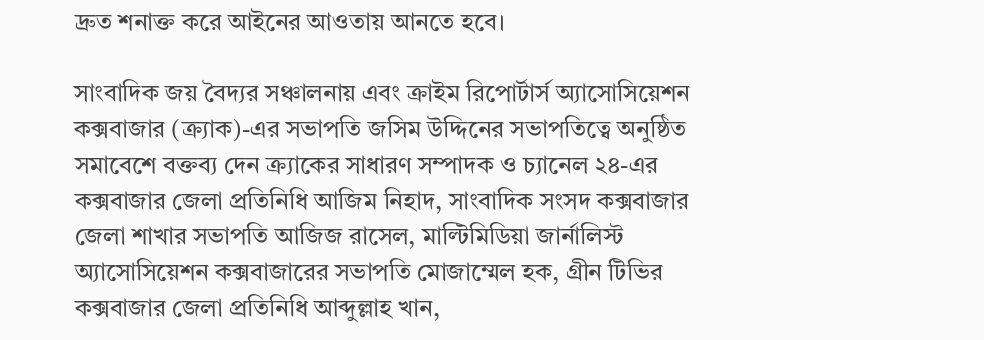দ্রুত শনাক্ত করে আইনের আওতায় আনতে হবে।

সাংবাদিক জয় বৈদ্যর সঞ্চালনায় এবং ক্রাইম রিপোর্টার্স অ্যাসোসিয়েশন কক্সবাজার (ক্র্যাক)-এর সভাপতি জসিম উদ্দিনের সভাপতিত্বে অনুষ্ঠিত সমাবেশে বক্তব্য দেন ক্র্যাকের সাধারণ সম্পাদক ও চ্যানেল ২৪-এর কক্সবাজার জেলা প্রতিনিধি আজিম নিহাদ, সাংবাদিক সংসদ কক্সবাজার জেলা শাখার সভাপতি আজিজ রাসেল, মাল্টিমিডিয়া জার্নালিস্ট অ্যাসোসিয়েশন কক্সবাজারের সভাপতি মোজাম্মেল হক, গ্রীন টিভির কক্সবাজার জেলা প্রতিনিধি আব্দুল্লাহ খান,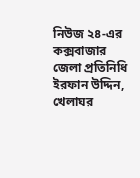নিউজ ২৪-এর কক্সবাজার জেলা প্রতিনিধি ইরফান উদ্দিন, খেলাঘর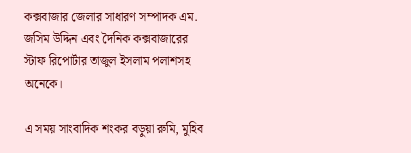কক্সবাজার জেলার সাধারণ সম্পাদক এম. জসিম উদ্দিন এবং দৈনিক কক্সবাজারের স্টাফ রিপোর্টার তাজুল ইসলাম পলাশসহ অনেকে।

এ সময় সাংবাদিক শংকর বড়ুয়া রুমি, মুহিব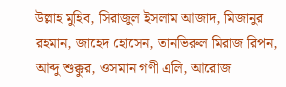উল্লাহ মুহিব, সিরাজুল ইসলাম আজাদ, মিজানুর রহমান, জাহেদ হোসেন, তানভিরুল মিরাজ রিপন, আব্দু শুক্কুর, ওসমান গণী এলি, আরোজ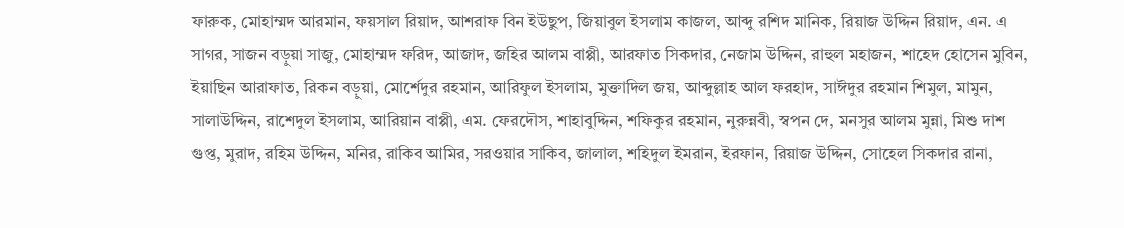ফারুক, মোহাম্মদ আরমান, ফয়সাল রিয়াদ, আশরাফ বিন ইউছুপ, জিয়াবুল ইসলাম কাজল, আব্দু রশিদ মানিক, রিয়াজ উদ্দিন রিয়াদ, এন. এ সাগর, সাজন বড়ুয়া সাজু, মোহাম্মদ ফরিদ, আজাদ, জহির আলম বাপ্পী, আরফাত সিকদার, নেজাম উদ্দিন, রাহুল মহাজন, শাহেদ হোসেন মুবিন, ইয়াছিন আরাফাত, রিকন বড়ুয়া, মোর্শেদুর রহমান, আরিফুল ইসলাম, মুক্তাদিল জয়, আব্দুল্লাহ আল ফরহাদ, সাঈদুর রহমান শিমুল, মামুন, সালাউদ্দিন, রাশেদুল ইসলাম, আরিয়ান বাপ্পী, এম. ফেরদৌস, শাহাবুদ্দিন, শফিকুর রহমান, নুরুন্নবী, স্বপন দে, মনসুর আলম মুন্না, মিশু দাশ গুপ্ত, মুরাদ, রহিম উদ্দিন, মনির, রাকিব আমির, সরওয়ার সাকিব, জালাল, শহিদুল ইমরান, ইরফান, রিয়াজ উদ্দিন, সোহেল সিকদার রানা,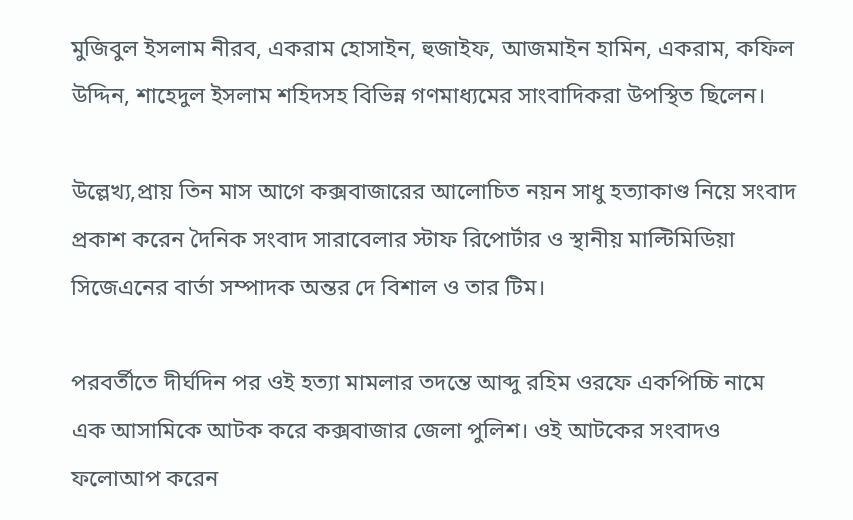মুজিবুল ইসলাম নীরব, একরাম হোসাইন, হুজাইফ, আজমাইন হামিন, একরাম, কফিল উদ্দিন, শাহেদুল ইসলাম শহিদসহ বিভিন্ন গণমাধ্যমের সাংবাদিকরা উপস্থিত ছিলেন।

উল্লেখ্য,প্রায় তিন মাস আগে কক্সবাজারের আলোচিত নয়ন সাধু হত্যাকাণ্ড নিয়ে সংবাদ প্রকাশ করেন দৈনিক সংবাদ সারাবেলার স্টাফ রিপোর্টার ও স্থানীয় মাল্টিমিডিয়া সিজেএনের বার্তা সম্পাদক অন্তর দে বিশাল ও তার টিম।

পরবর্তীতে দীর্ঘদিন পর ওই হত্যা মামলার তদন্তে আব্দু রহিম ওরফে একপিচ্চি নামে এক আসামিকে আটক করে কক্সবাজার জেলা পুলিশ। ওই আটকের সংবাদও ফলোআপ করেন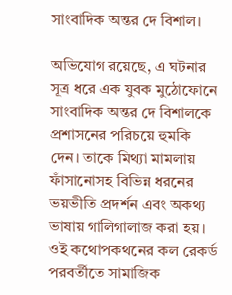সাংবাদিক অন্তর দে বিশাল।

অভিযোগ রয়েছে, এ ঘটনার সূত্র ধরে এক যুবক মুঠোফোনে সাংবাদিক অন্তর দে বিশালকে প্রশাসনের পরিচয়ে হুমকি দেন। তাকে মিথ্যা মামলায় ফাঁসানোসহ বিভিন্ন ধরনের ভয়ভীতি প্রদর্শন এবং অকথ্য ভাষায় গালিগালাজ করা হয়। ওই কথোপকথনের কল রেকর্ড পরবর্তীতে সামাজিক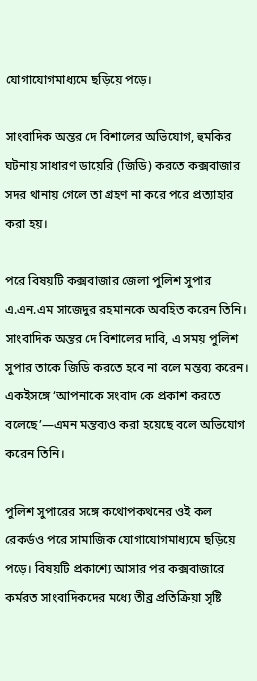যোগাযোগমাধ্যমে ছড়িয়ে পড়ে।

সাংবাদিক অন্তর দে বিশালের অভিযোগ, হুমকির ঘটনায় সাধারণ ডায়েরি (জিডি) করতে কক্সবাজার সদর থানায় গেলে তা গ্রহণ না করে পরে প্রত্যাহার করা হয়।

পরে বিষয়টি কক্সবাজার জেলা পুলিশ সুপার এ.এন.এম সাজেদুর রহমানকে অবহিত করেন তিনি। সাংবাদিক অন্তর দে বিশালের দাবি, এ সময় পুলিশ সুপার তাকে জিডি করতে হবে না বলে মন্তব্য করেন। একইসঙ্গে ‘আপনাকে সংবাদ কে প্রকাশ করতে বলেছে’—এমন মন্তব্যও করা হয়েছে বলে অভিযোগ করেন তিনি।

পুলিশ সুপারের সঙ্গে কথোপকথনের ওই কল রেকর্ডও পরে সামাজিক যোগাযোগমাধ্যমে ছড়িয়ে পড়ে। বিষয়টি প্রকাশ্যে আসার পর কক্সবাজারে কর্মরত সাংবাদিকদের মধ্যে তীব্র প্রতিক্রিয়া সৃষ্টি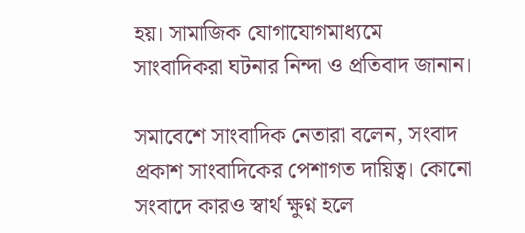হয়। সামাজিক যোগাযোগমাধ্যমে সাংবাদিকরা ঘটনার নিন্দা ও প্রতিবাদ জানান।

সমাবেশে সাংবাদিক নেতারা বলেন, সংবাদ প্রকাশ সাংবাদিকের পেশাগত দায়িত্ব। কোনো সংবাদে কারও স্বার্থ ক্ষুণ্ন হলে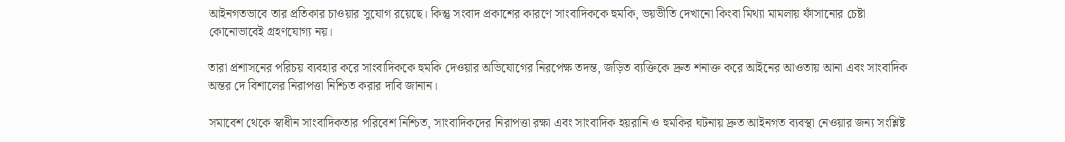আইনগতভাবে তার প্রতিকার চাওয়ার সুযোগ রয়েছে। কিন্তু সংবাদ প্রকাশের কারণে সাংবাদিককে হুমকি, ভয়ভীতি দেখানো কিংবা মিথ্যা মামলায় ফাঁসানোর চেষ্টা কোনোভাবেই গ্রহণযোগ্য নয়।

তারা প্রশাসনের পরিচয় ব্যবহার করে সাংবাদিককে হুমকি দেওয়ার অভিযোগের নিরপেক্ষ তদন্ত, জড়িত ব্যক্তিকে দ্রুত শনাক্ত করে আইনের আওতায় আনা এবং সাংবাদিক অন্তর দে বিশালের নিরাপত্তা নিশ্চিত করার দাবি জানান।

সমাবেশ থেকে স্বাধীন সাংবাদিকতার পরিবেশ নিশ্চিত, সাংবাদিকদের নিরাপত্তা রক্ষা এবং সাংবাদিক হয়রানি ও হুমকির ঘটনায় দ্রুত আইনগত ব্যবস্থা নেওয়ার জন্য সংশ্লিষ্ট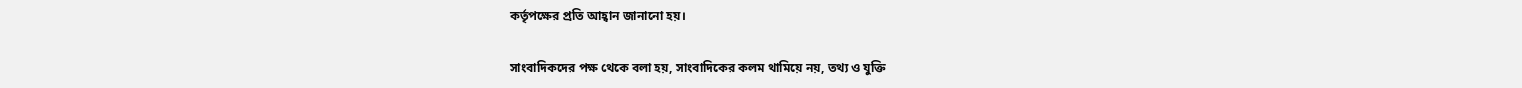কর্তৃপক্ষের প্রতি আহ্বান জানানো হয়।

সাংবাদিকদের পক্ষ থেকে বলা হয়, সাংবাদিকের কলম থামিয়ে নয়, তথ্য ও যুক্তি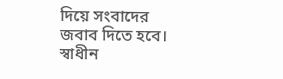দিয়ে সংবাদের জবাব দিতে হবে। স্বাধীন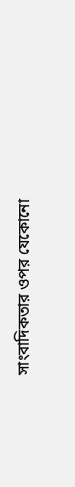সাংবাদিকতার ওপর যেকোনো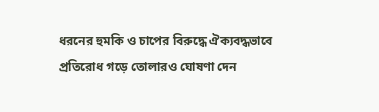ধরনের হুমকি ও চাপের বিরুদ্ধে ঐক্যবদ্ধভাবে প্রতিরোধ গড়ে তোলারও ঘোষণা দেন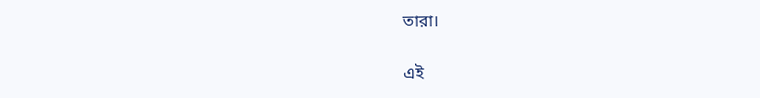তারা।

এই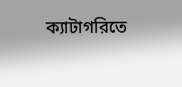ক্যাটাগরিতে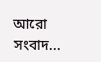আরো সংবাদ...